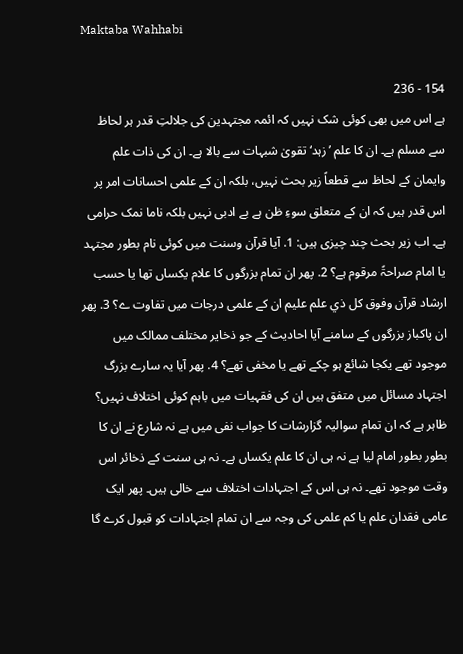Maktaba Wahhabi

154 - 236
ہے اس میں بھی کوئی شک نہیں کہ ائمہ مجتہدین کی جلالتِ قدر ہر لحاظ سے مسلم ہے۔ ان کا علم ’زہد‘ تقویٰ شبہات سے بالا ہے۔ ان کی ذات علم وایمان کے لحاظ سے قطعاً زیر بحث نہیں، بلکہ ان کے علمی احسانات امر پر اس قدر ہیں کہ ان کے متعلق سوءِ ظن ہے بے ادبی نہیں بلکہ ناما نمک حرامی ہے۔ اب زیر بحث چند چیزی ہیں: 1. آیا قرآن وسنت میں کوئی نام بطور مجتہد یا امام صراحۃً مرقوم ہے؟ 2. پھر ان تمام بزرگوں کا علام یکساں تھا یا حسب ارشاد قرآن وفوق كل ذي علم عليم ان کے علمی درجات میں تفاوت ے؟ 3. پھر ان پاکباز بزرگوں کے سامنے آیا احادیث کے جو ذخایر مختلف ممالک میں موجود تھے یکجا شائع ہو چکے تھے یا مخفی تھے؟ 4. پھر آیا یہ سارے بزرگ اجتہاد مسائل میں متفق ہیں ان کی فقہیات میں باہم کوئی اختلاف نہیں؟ ظاہر ہے کہ ان تمام سوالیہ گزارشات کا جواب نفی میں ہے نہ شارع نے ان کا بطور بطور امام لیا ہے نہ ہی ان کا علم یکساں ہے۔ نہ ہی سنت کے ذخائر اس وقت موجود تھے۔ نہ ہی اس کے اجتہادات اختلاف سے خالی ہیں۔ پھر ایک عامی فقدان علم یا کم علمی کی وجہ سے ان تمام اجتہادات کو قبول کرے گا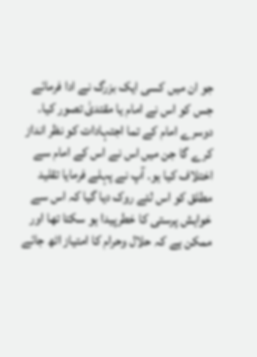جو ان میں کسی ایک بزرگ نے ادا فرمائے جس کو اس نے امام یا مقتدیٰ تصور کیا۔ دوسرے امام کے تما اجتہادات کو نظر انداز کرے گا جن میں اس نے اس کے امام سے اختلاف کیا ہو۔ آپ نے پہلے فرمایا تقلید مطلق کو اس لئے روک دیا گیا کہ اس سے خواہش پرستی کا خطرپیدا ہو سکتا تھا اور ممکن ہے کہ حلال وحرام کا امتیاز اٹھ جائے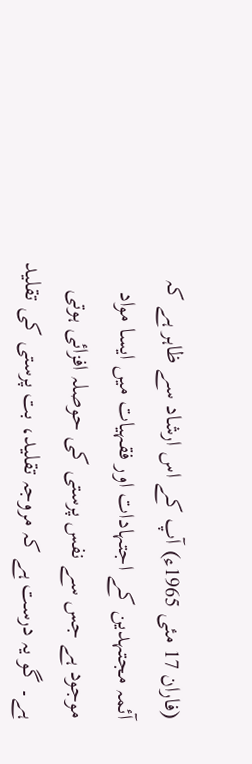(فاران 17 مئی 1965ء) آپ کے اس ارشاد سے ظاہر ہے کہ آئمہ مجتہدین کے اجتہادات اور فقہیات میں ایسا مواد موجود ہے جس سے نفس پرستی کی حوصلہ افزائی ہوتی ہے۔ گو یہ درست ہے کہ مروجہ تقلید، بت پرستی کی تقلید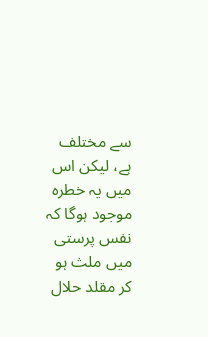سے مختلف ہے، لیکن اس میں یہ خطرہ موجود ہوگا کہ نفس پرستی میں ملث ہو کر مقلد حلال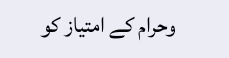وحرام کے امتیاز کو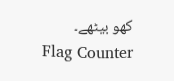کھو بیٹھے۔
Flag Counter